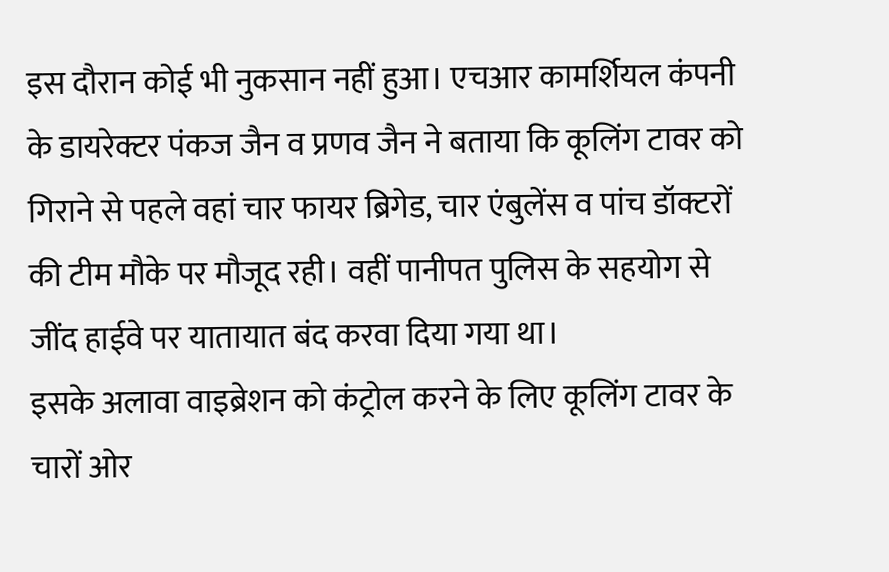इस दौरान कोई भी नुकसान नहीं हुआ। एचआर कामर्शियल कंपनी के डायरेक्टर पंकज जैन व प्रणव जैन ने बताया कि कूलिंग टावर को गिराने से पहले वहां चार फायर ब्रिगेड, चार एंबुलेंस व पांच डॉक्टरों की टीम मौके पर मौजूद रही। वहीं पानीपत पुलिस के सहयोग से जींद हाईवे पर यातायात बंद करवा दिया गया था।
इसके अलावा वाइब्रेशन को कंट्रोल करने के लिए कूलिंग टावर के चारों ओर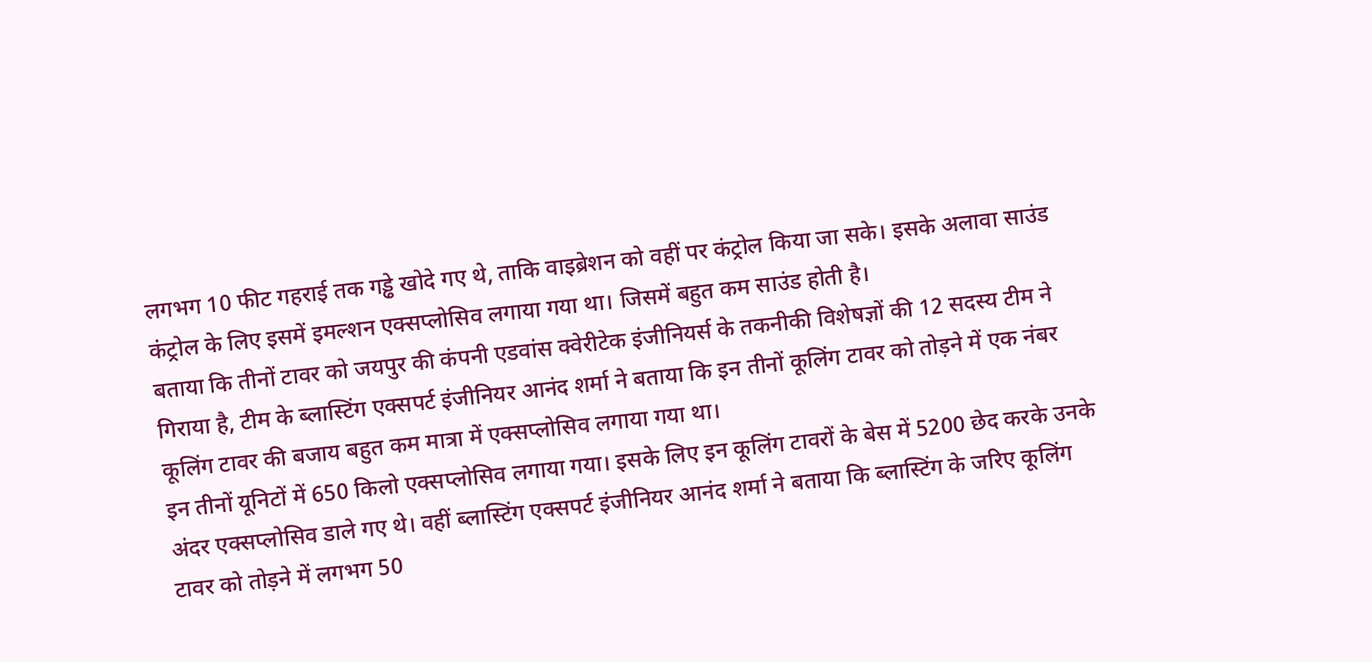लगभग 10 फीट गहराई तक गड्ढे खोदे गए थे, ताकि वाइब्रेशन को वहीं पर कंट्रोल किया जा सके। इसके अलावा साउंड कंट्रोल के लिए इसमें इमल्शन एक्सप्लोसिव लगाया गया था। जिसमें बहुत कम साउंड होती है।
बताया कि तीनों टावर को जयपुर की कंपनी एडवांस क्वेरीटेक इंजीनियर्स के तकनीकी विशेषज्ञों की 12 सदस्य टीम ने गिराया है, टीम के ब्लास्टिंग एक्सपर्ट इंजीनियर आनंद शर्मा ने बताया कि इन तीनों कूलिंग टावर को तोड़ने में एक नंबर कूलिंग टावर की बजाय बहुत कम मात्रा में एक्सप्लोसिव लगाया गया था।
इन तीनों यूनिटों में 650 किलो एक्सप्लोसिव लगाया गया। इसके लिए इन कूलिंग टावरों के बेस में 5200 छेद करके उनके अंदर एक्सप्लोसिव डाले गए थे। वहीं ब्लास्टिंग एक्सपर्ट इंजीनियर आनंद शर्मा ने बताया कि ब्लास्टिंग के जरिए कूलिंग टावर को तोड़ने में लगभग 50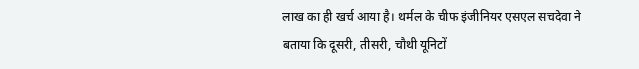लाख का ही खर्च आया है। थर्मल के चीफ इंजीनियर एसएल सचदेवा ने बताया कि दूसरी, तीसरी, चौथी यूनिटों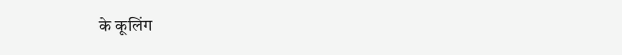के कूलिंग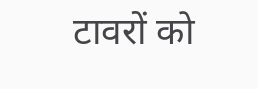टावरों को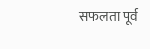सफलता पूर्व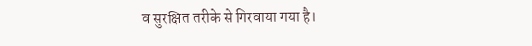व सुरक्षित तरीके से गिरवाया गया है।